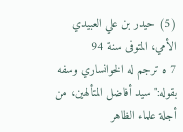(5) حيدر بن علي العبيدي الأمي، المتوفى سنة 94
7 ه ترجم له الخوانساري وسفه بقوله:"سيد أفاضل المتألهين، من أجلة علماء الظاهر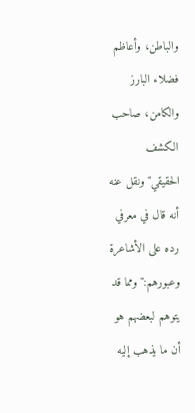والباطن، وأعاظم فضلاء البارز والكامن، صاحب الكشف الحقيقي"ونقل عنه أنه قال في معرفي رده على الأشاعرة وعبورهم:"ومما قد يتوهم لبعضهم هو أن ما يذهب إليه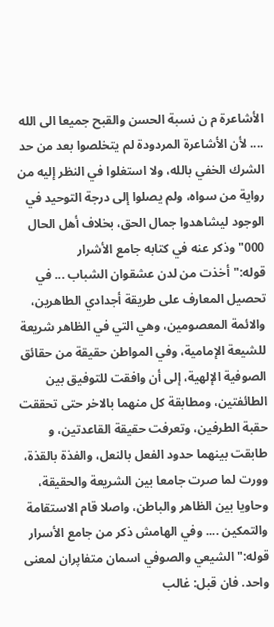الأشاعرة م ن نسبة الحسن والقبح جميعا الى الله .... لأن الأشاعرة المردودة لم يتخلصوا بعد من حد الشرك الخفي بالله، ولا استغلوا في النظر إليه من رواية من سواه، ولم يصلوا إلى درجة التوحيد في الوجود ليشاهدوا جمال الحق، بخلاف أهل الحال 000"وذكر عنه في كتابه جامع الأشرار قوله:"أخذت من لدن عشقوان الشباب ... في تحصيل المعارف على طريقة أجدادي الطاهرين، والائمة المعصومين، وهي التي في الظاهر شريعة للشيعة الإمامية، وفي المواطن حقيقة من حقائق الصوفية الإلهية، إلى أن وافقت للتوفيق بين الطائفتين، ومطابقة كل منهما بالاخر حتى تحققت حقبة الطرفين، وتعرفت حقيقة القاعدتين، و طابقت بينهما حدود الفعل بالنعل، والفذة بالقذة، وورت لما صرت جامعا بين الشريعة والحقيقة، وحاويا بين الظاهر والباطن، واصلا قام الاستقامة والتمكين .... وفي الهامش ذكر من جامع الأسرار قوله:"الشيعي والصوفي اسمان متفاپران لمعنى واحد. فان قبل: غالب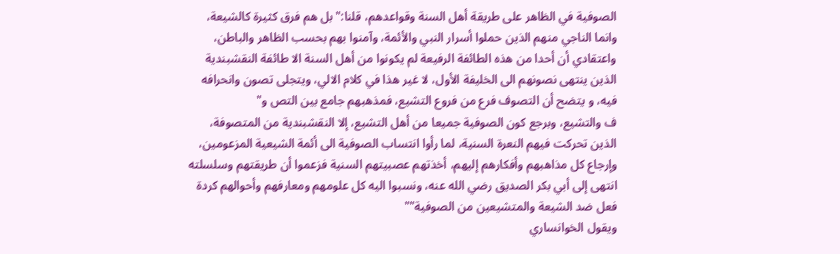الصوفية في الظاهر على طريقة أهل السنة وقواعدهم، قلنا:"بل هم فرق كثيرة كالشيعة، وانما الناجي منهم الذين حملوا أسرار النبي والأئمة، وآمنوا بهم بحسب الظاهر والباطن، واعتقادي أن أحدا من هذه الطائفة الرفيعة لم يكونوا من أهل السنة الا طائفة النقشبندية الذين ينتهى نصونهم الى الخليفة الأول، لا غير هذا في كلام الالي، ويتجلى تصون وانحرافه فيه، و يتضح أن التصوف فرع من فروع التشيع، فمذهبهم جامع بين التص و"
ف والتشيع، وبرجع كون الصوفية جميعا من أهل التشيع، إلا النقشبندية من المتصوفة، الذين تحركت فيهم النعرة السنية، لما رأوا انتساب الصوفية الى أئمة الشيعية المزعومين، وإرجاع كل مذاهبهم وأفكارهم إليهم، أخذتهم عصبيتهم السنية فزعموا أن طريقتهم وسلسلته انتهى إلى أبي بكر الصديق رضي الله عنه، ونسبوا اليه كل علومهم ومعارفهم وأحوالهم كردة فعل ضد الشيعة والمتشيعين من الصوفية""
ويقول الخوانساري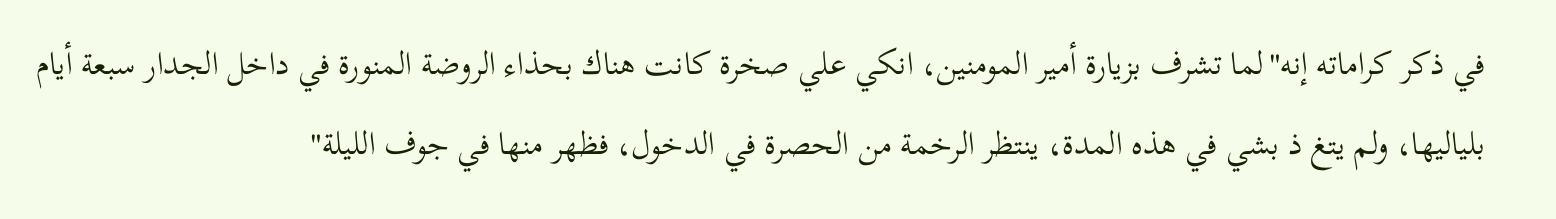في ذكر كراماته إنه"لما تشرف بزيارة أمير المومنين، انکي علي صخرة كانت هناك بحذاء الروضة المنورة في داخل الجدار سبعة أيام بلياليها، ولم يتغ ذ بشي في هذه المدة، ينتظر الرخمة من الحصرة في الدخول، فظهر منها في جوف الليلة"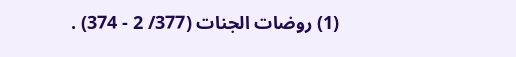(1) روضات الجنات (377/ 2 - 374) .